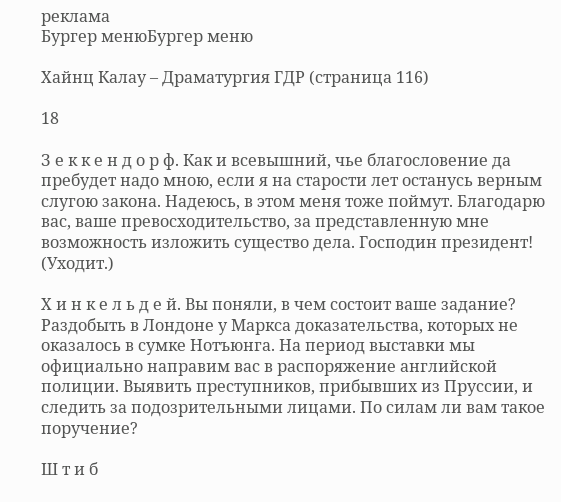реклама
Бургер менюБургер меню

Хайнц Калау – Драматургия ГДР (страница 116)

18

З е к к е н д о р ф. Как и всевышний, чье благословение да пребудет надо мною, если я на старости лет останусь верным слугою закона. Надеюсь, в этом меня тоже поймут. Благодарю вас, ваше превосходительство, за представленную мне возможность изложить существо дела. Господин президент! (Уходит.)

Х и н к е л ь д е й. Вы поняли, в чем состоит ваше задание? Раздобыть в Лондоне у Маркса доказательства, которых не оказалось в сумке Нотъюнга. На период выставки мы официально направим вас в распоряжение английской полиции. Выявить преступников, прибывших из Пруссии, и следить за подозрительными лицами. По силам ли вам такое поручение?

Ш т и б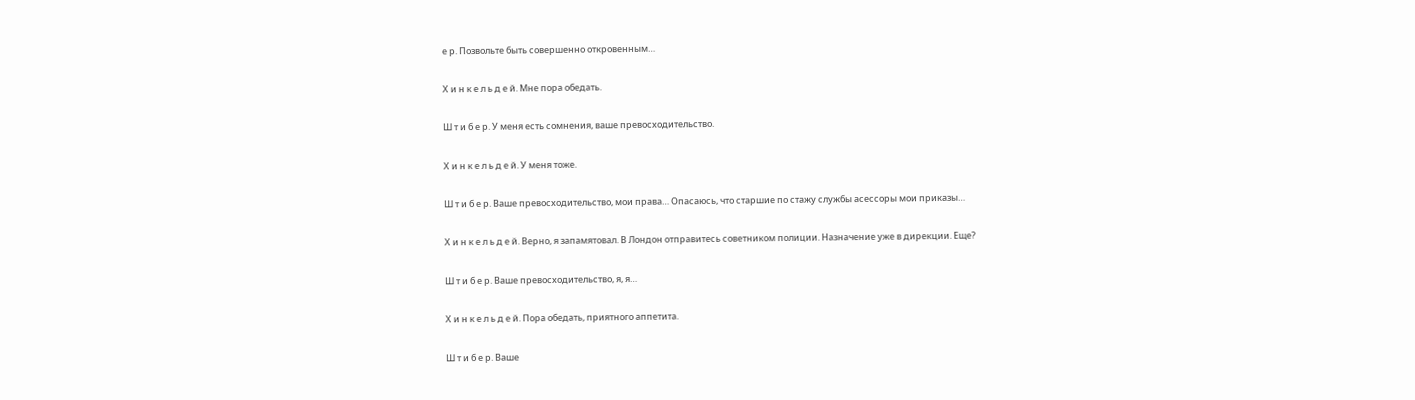е р. Позвольте быть совершенно откровенным…

Х и н к е л ь д е й. Мне пора обедать.

Ш т и б е р. У меня есть сомнения, ваше превосходительство.

Х и н к е л ь д е й. У меня тоже.

Ш т и б е р. Ваше превосходительство, мои права… Опасаюсь, что старшие по стажу службы асессоры мои приказы…

Х и н к е л ь д е й. Верно, я запамятовал. В Лондон отправитесь советником полиции. Назначение уже в дирекции. Еще?

Ш т и б е р. Ваше превосходительство, я, я…

Х и н к е л ь д е й. Пора обедать, приятного аппетита.

Ш т и б е р. Ваше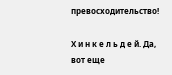превосходительство!

Х и н к е л ь д е й. Да, вот еще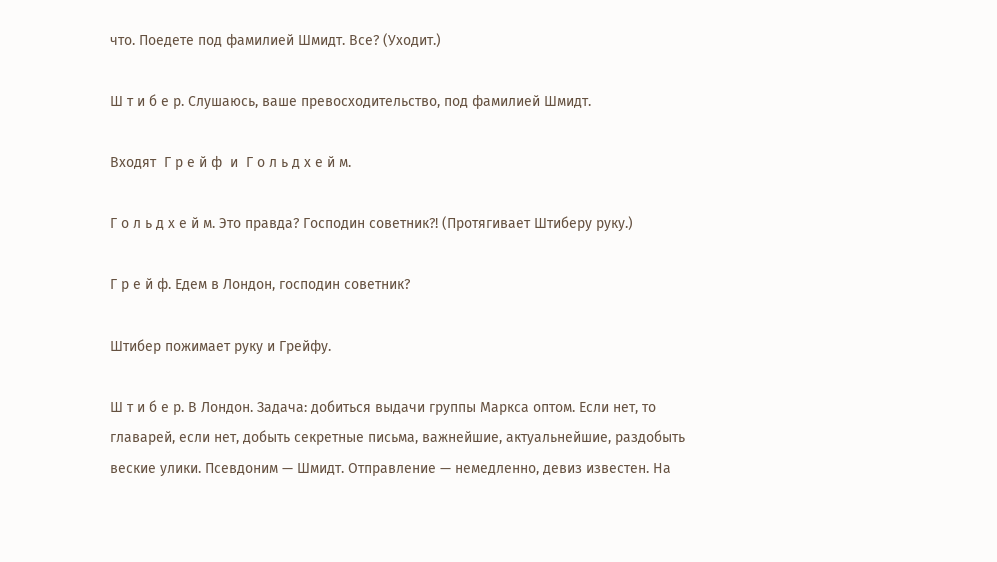что. Поедете под фамилией Шмидт. Все? (Уходит.)

Ш т и б е р. Слушаюсь, ваше превосходительство, под фамилией Шмидт.

Входят  Г р е й ф  и  Г о л ь д х е й м.

Г о л ь д х е й м. Это правда? Господин советник?! (Протягивает Штиберу руку.)

Г р е й ф. Едем в Лондон, господин советник?

Штибер пожимает руку и Грейфу.

Ш т и б е р. В Лондон. Задача: добиться выдачи группы Маркса оптом. Если нет, то главарей, если нет, добыть секретные письма, важнейшие, актуальнейшие, раздобыть веские улики. Псевдоним — Шмидт. Отправление — немедленно, девиз известен. На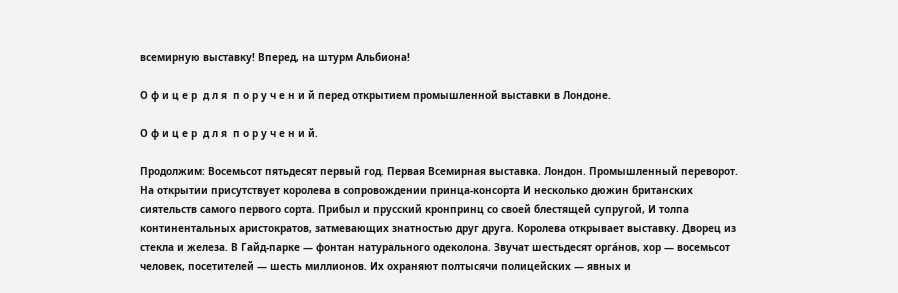всемирную выставку! Вперед, на штурм Альбиона!

О ф и ц е р  д л я  п о р у ч е н и й перед открытием промышленной выставки в Лондоне.

О ф и ц е р  д л я  п о р у ч е н и й.

Продолжим: Восемьсот пятьдесят первый год. Первая Всемирная выставка. Лондон. Промышленный переворот. На открытии присутствует королева в сопровождении принца-консорта И несколько дюжин британских сиятельств самого первого сорта. Прибыл и прусский кронпринц со своей блестящей супругой, И толпа континентальных аристократов, затмевающих знатностью друг друга. Королева открывает выставку. Дворец из стекла и железа. В Гайд-парке — фонтан натурального одеколона. Звучат шестьдесят орга́нов, хор — восемьсот человек, посетителей — шесть миллионов. Их охраняют полтысячи полицейских — явных и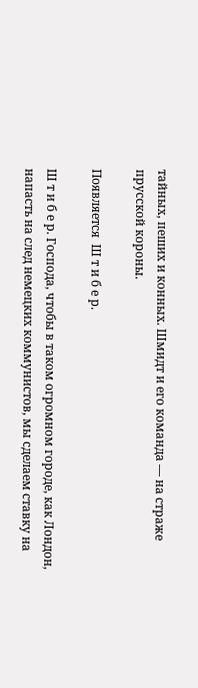тайных, пеших и конных. Шмидт и его команда — на страже прусской короны.

Появляется  Ш т и б е р.

Ш т и б е р. Господа, чтобы в таком огромном городе, как Лондон, напасть на след немецких коммунистов, мы сделаем ставку на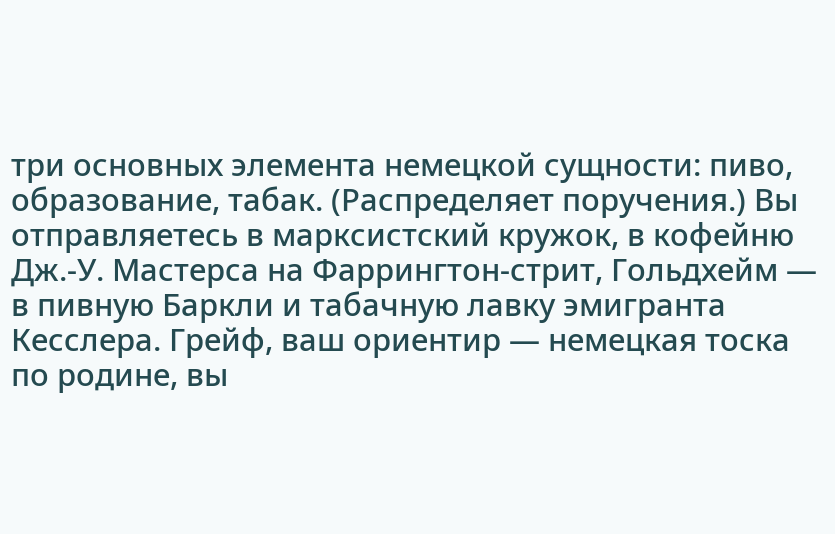три основных элемента немецкой сущности: пиво, образование, табак. (Распределяет поручения.) Вы отправляетесь в марксистский кружок, в кофейню Дж.-У. Мастерса на Фаррингтон-стрит, Гольдхейм — в пивную Баркли и табачную лавку эмигранта Кесслера. Грейф, ваш ориентир — немецкая тоска по родине, вы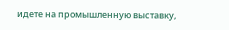идете на промышленную выставку,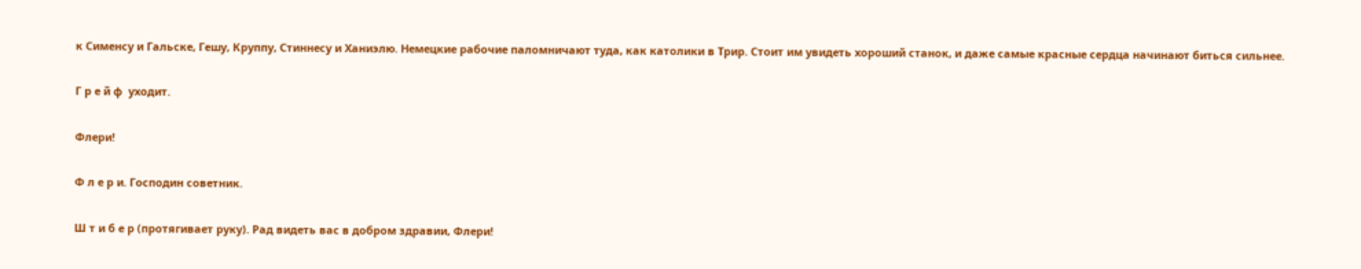к Сименсу и Гальске, Гешу, Круппу, Стиннесу и Ханиэлю. Немецкие рабочие паломничают туда, как католики в Трир. Стоит им увидеть хороший станок, и даже самые красные сердца начинают биться сильнее.

Г р е й ф  уходит.

Флери!

Ф л е р и. Господин советник.

Ш т и б е р (протягивает руку). Рад видеть вас в добром здравии, Флери!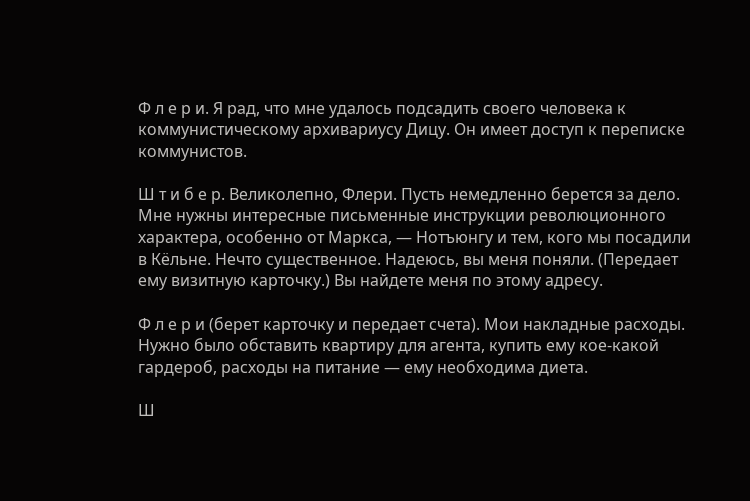Ф л е р и. Я рад, что мне удалось подсадить своего человека к коммунистическому архивариусу Дицу. Он имеет доступ к переписке коммунистов.

Ш т и б е р. Великолепно, Флери. Пусть немедленно берется за дело. Мне нужны интересные письменные инструкции революционного характера, особенно от Маркса, — Нотъюнгу и тем, кого мы посадили в Кёльне. Нечто существенное. Надеюсь, вы меня поняли. (Передает ему визитную карточку.) Вы найдете меня по этому адресу.

Ф л е р и (берет карточку и передает счета). Мои накладные расходы. Нужно было обставить квартиру для агента, купить ему кое-какой гардероб, расходы на питание — ему необходима диета.

Ш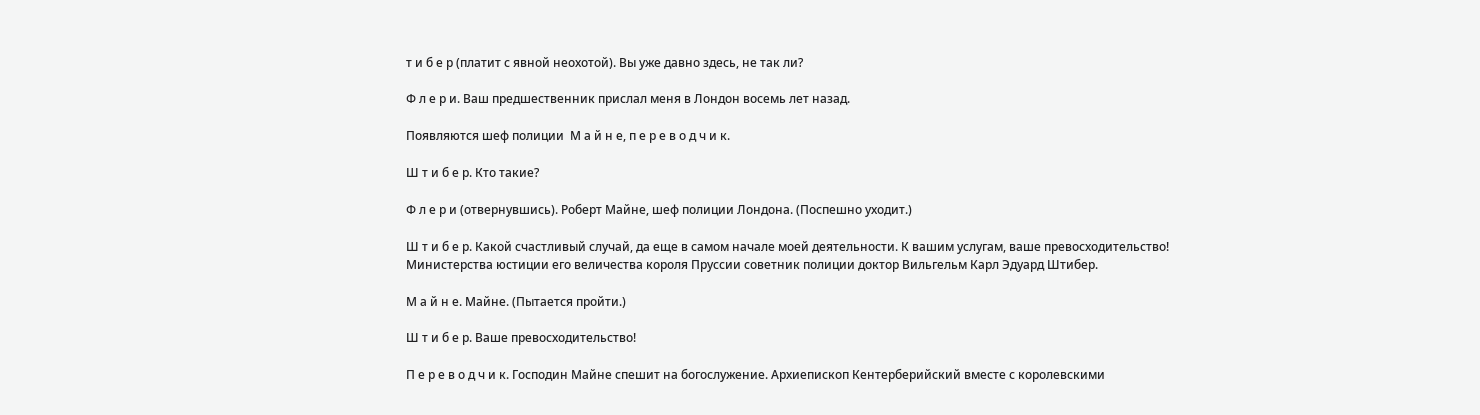т и б е р (платит с явной неохотой). Вы уже давно здесь, не так ли?

Ф л е р и. Ваш предшественник прислал меня в Лондон восемь лет назад.

Появляются шеф полиции  М а й н е, п е р е в о д ч и к.

Ш т и б е р. Кто такие?

Ф л е р и (отвернувшись). Роберт Майне, шеф полиции Лондона. (Поспешно уходит.)

Ш т и б е р. Какой счастливый случай, да еще в самом начале моей деятельности. К вашим услугам, ваше превосходительство! Министерства юстиции его величества короля Пруссии советник полиции доктор Вильгельм Карл Эдуард Штибер.

М а й н е. Майне. (Пытается пройти.)

Ш т и б е р. Ваше превосходительство!

П е р е в о д ч и к. Господин Майне спешит на богослужение. Архиепископ Кентерберийский вместе с королевскими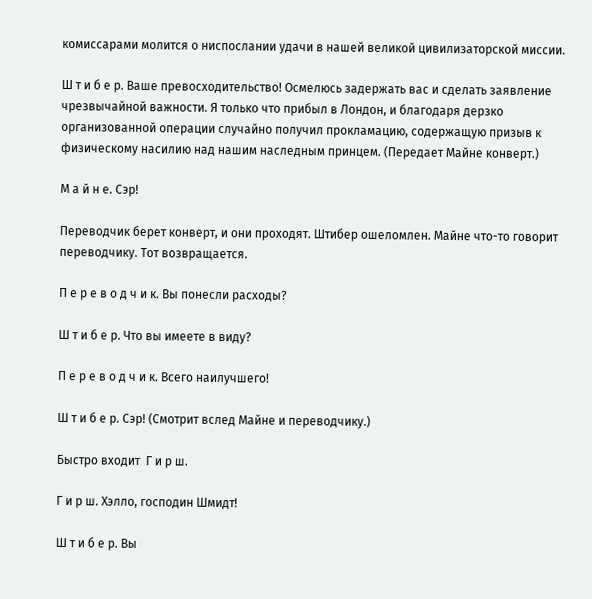комиссарами молится о ниспослании удачи в нашей великой цивилизаторской миссии.

Ш т и б е р. Ваше превосходительство! Осмелюсь задержать вас и сделать заявление чрезвычайной важности. Я только что прибыл в Лондон, и благодаря дерзко организованной операции случайно получил прокламацию, содержащую призыв к физическому насилию над нашим наследным принцем. (Передает Майне конверт.)

М а й н е. Сэр!

Переводчик берет конверт, и они проходят. Штибер ошеломлен. Майне что-то говорит переводчику. Тот возвращается.

П е р е в о д ч и к. Вы понесли расходы?

Ш т и б е р. Что вы имеете в виду?

П е р е в о д ч и к. Всего наилучшего!

Ш т и б е р. Сэр! (Смотрит вслед Майне и переводчику.)

Быстро входит  Г и р ш.

Г и р ш. Хэлло, господин Шмидт!

Ш т и б е р. Вы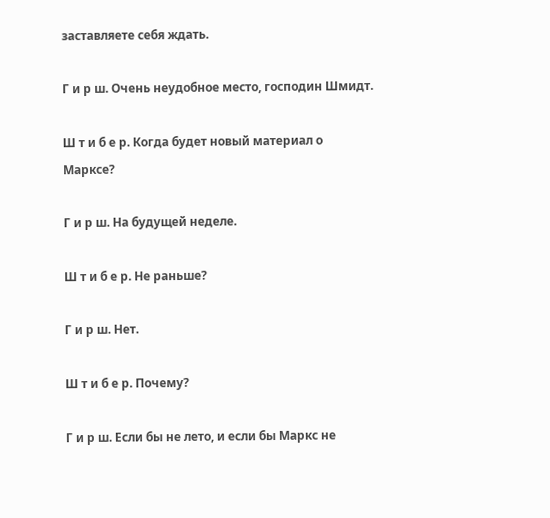заставляете себя ждать.

Г и р ш. Очень неудобное место, господин Шмидт.

Ш т и б е р. Когда будет новый материал о Марксе?

Г и р ш. На будущей неделе.

Ш т и б е р. Не раньше?

Г и р ш. Нет.

Ш т и б е р. Почему?

Г и р ш. Если бы не лето, и если бы Маркс не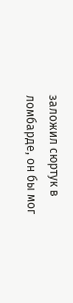заложил сюртук в ломбарде, он бы мог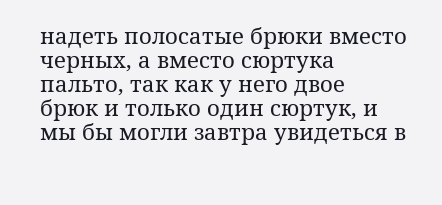надеть полосатые брюки вместо черных, а вместо сюртука пальто, так как у него двое брюк и только один сюртук, и мы бы могли завтра увидеться в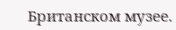Британском музее.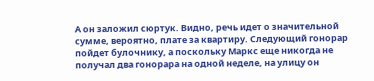А он заложил сюртук. Видно, речь идет о значительной сумме, вероятно, плате за квартиру. Следующий гонорар пойдет булочнику, а поскольку Маркс еще никогда не получал два гонорара на одной неделе, на улицу он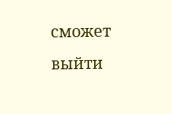сможет выйти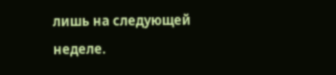лишь на следующей неделе.